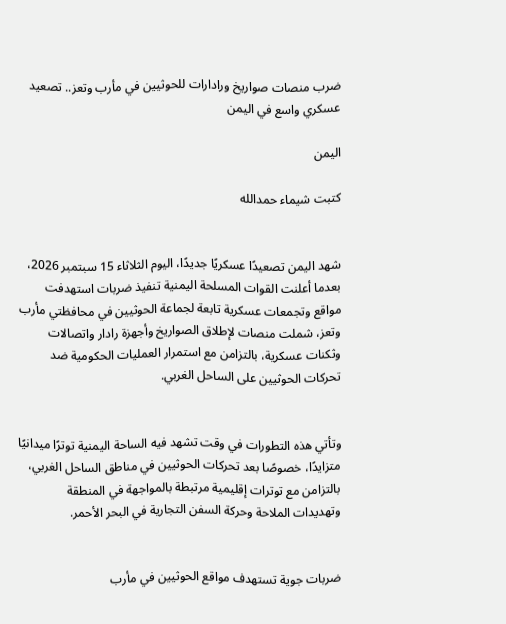ضرب منصات صواريخ ورادارات للحوثيين في مأرب وتعز.. تصعيد عسكري واسع في اليمن

اليمن

كتبت شيماء حمدالله


شهد اليمن تصعيدًا عسكريًا جديدًا، اليوم الثلاثاء 15 سبتمبر 2026، بعدما أعلنت القوات المسلحة اليمنية تنفيذ ضربات استهدفت مواقع وتجمعات عسكرية تابعة لجماعة الحوثيين في محافظتي مأرب وتعز، شملت منصات لإطلاق الصواريخ وأجهزة رادار واتصالات وثكنات عسكرية، بالتزامن مع استمرار العمليات الحكومية ضد تحركات الحوثيين على الساحل الغربي.


وتأتي هذه التطورات في وقت تشهد فيه الساحة اليمنية توترًا ميدانيًا متزايدًا، خصوصًا بعد تحركات الحوثيين في مناطق الساحل الغربي، بالتزامن مع توترات إقليمية مرتبطة بالمواجهة في المنطقة وتهديدات الملاحة وحركة السفن التجارية في البحر الأحمر.


ضربات جوية تستهدف مواقع الحوثيين في مأرب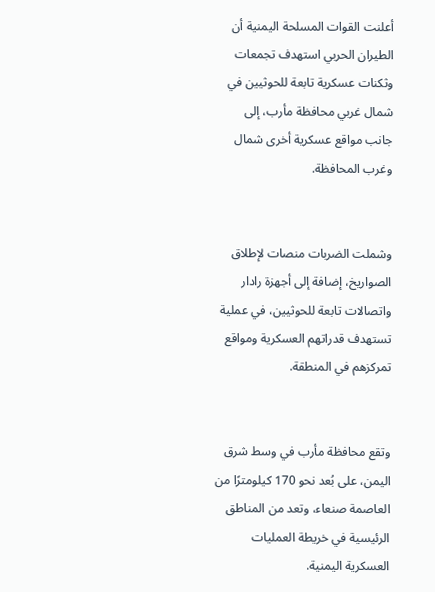أعلنت القوات المسلحة اليمنية أن الطيران الحربي استهدف تجمعات وثكنات عسكرية تابعة للحوثيين في شمال غربي محافظة مأرب، إلى جانب مواقع عسكرية أخرى شمال وغرب المحافظة.


وشملت الضربات منصات لإطلاق الصواريخ، إضافة إلى أجهزة رادار واتصالات تابعة للحوثيين، في عملية تستهدف قدراتهم العسكرية ومواقع تمركزهم في المنطقة.


وتقع محافظة مأرب في وسط شرق اليمن، على بُعد نحو 170 كيلومترًا من العاصمة صنعاء، وتعد من المناطق الرئيسية في خريطة العمليات العسكرية اليمنية.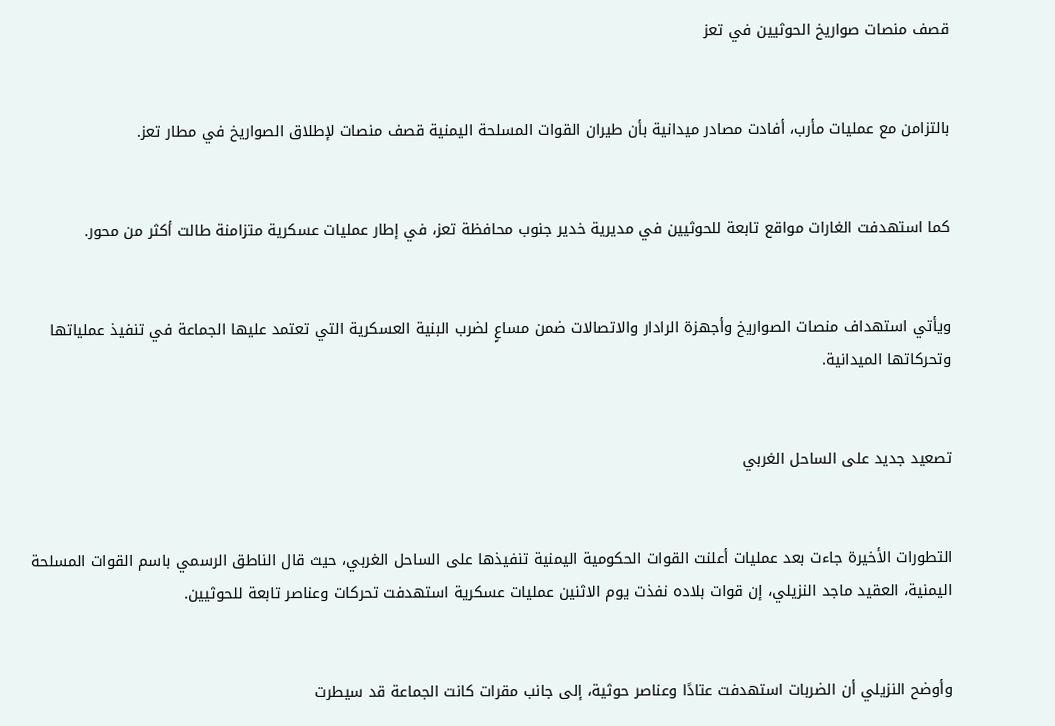قصف منصات صواريخ الحوثيين في تعز


بالتزامن مع عمليات مأرب، أفادت مصادر ميدانية بأن طيران القوات المسلحة اليمنية قصف منصات لإطلاق الصواريخ في مطار تعز.


كما استهدفت الغارات مواقع تابعة للحوثيين في مديرية خدير جنوب محافظة تعز، في إطار عمليات عسكرية متزامنة طالت أكثر من محور.


ويأتي استهداف منصات الصواريخ وأجهزة الرادار والاتصالات ضمن مساعٍ لضرب البنية العسكرية التي تعتمد عليها الجماعة في تنفيذ عملياتها وتحركاتها الميدانية.


تصعيد جديد على الساحل الغربي


التطورات الأخيرة جاءت بعد عمليات أعلنت القوات الحكومية اليمنية تنفيذها على الساحل الغربي، حيث قال الناطق الرسمي باسم القوات المسلحة اليمنية، العقيد ماجد النزيلي، إن قوات بلاده نفذت يوم الاثنين عمليات عسكرية استهدفت تحركات وعناصر تابعة للحوثيين.


وأوضح النزيلي أن الضربات استهدفت عتادًا وعناصر حوثية، إلى جانب مقرات كانت الجماعة قد سيطرت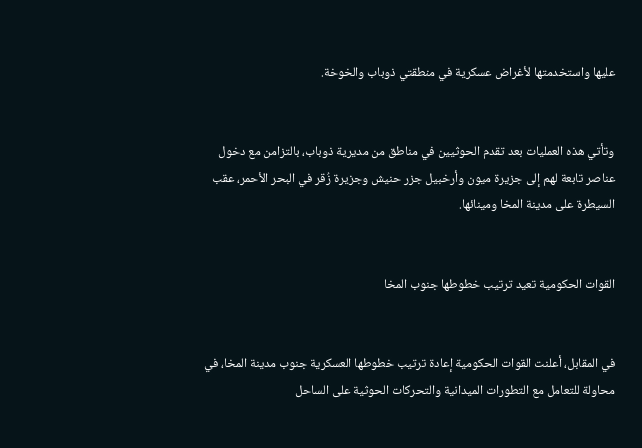عليها واستخدمتها لأغراض عسكرية في منطقتي ذوباب والخوخة.


وتأتي هذه العمليات بعد تقدم الحوثيين في مناطق من مديرية ذوباب، بالتزامن مع دخول عناصر تابعة لهم إلى جزيرة ميون وأرخبيل جزر حنيش وجزيرة زُقر في البحر الأحمر، عقب السيطرة على مدينة المخا ومينائها.


القوات الحكومية تعيد ترتيب خطوطها جنوب المخا


في المقابل، أعلنت القوات الحكومية إعادة ترتيب خطوطها العسكرية جنوب مدينة المخا، في محاولة للتعامل مع التطورات الميدانية والتحركات الحوثية على الساحل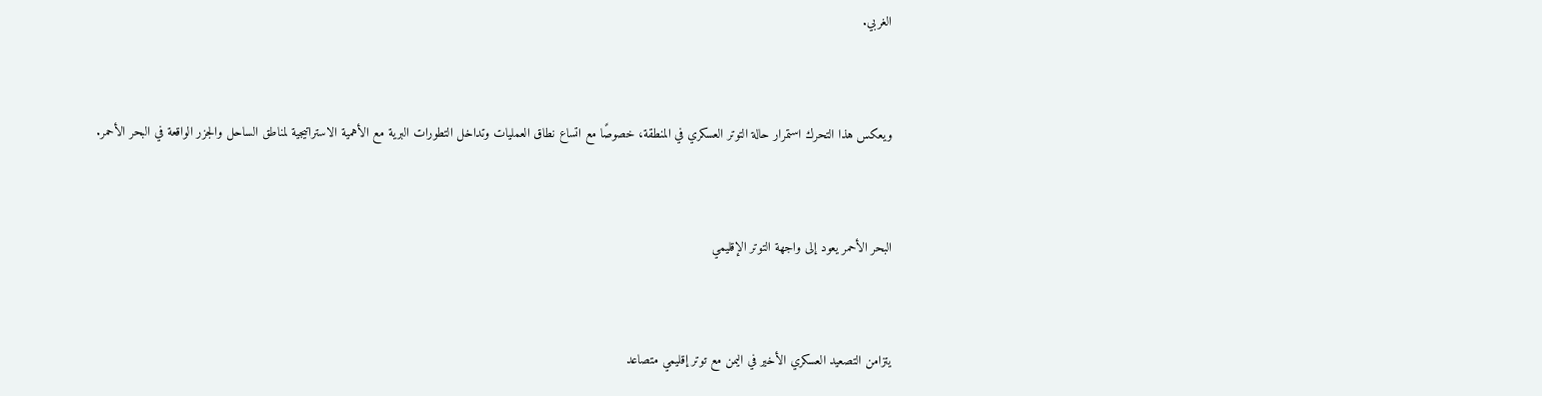الغربي.


ويعكس هذا التحرك استمرار حالة التوتر العسكري في المنطقة، خصوصًا مع اتساع نطاق العمليات وتداخل التطورات البرية مع الأهمية الاستراتيجية لمناطق الساحل والجزر الواقعة في البحر الأحمر.


البحر الأحمر يعود إلى واجهة التوتر الإقليمي


يتزامن التصعيد العسكري الأخير في اليمن مع توتر إقليمي متصاعد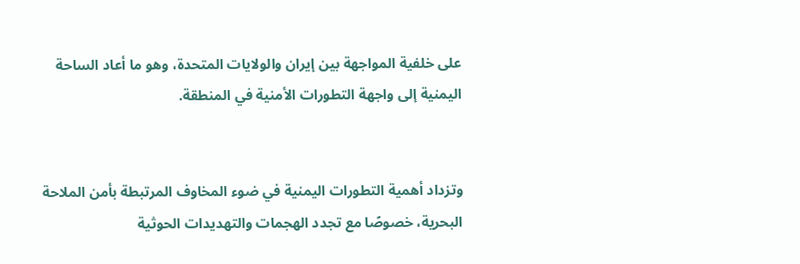على خلفية المواجهة بين إيران والولايات المتحدة، وهو ما أعاد الساحة اليمنية إلى واجهة التطورات الأمنية في المنطقة.


وتزداد أهمية التطورات اليمنية في ضوء المخاوف المرتبطة بأمن الملاحة البحرية، خصوصًا مع تجدد الهجمات والتهديدات الحوثية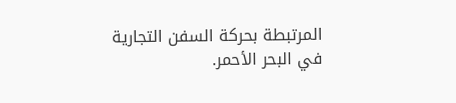المرتبطة بحركة السفن التجارية في البحر الأحمر.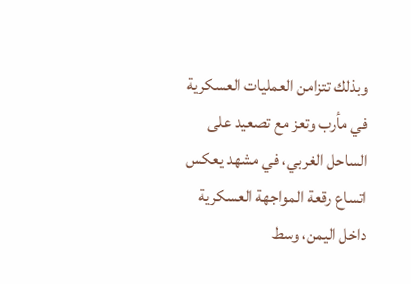وبذلك تتزامن العمليات العسكرية في مأرب وتعز مع تصعيد على الساحل الغربي، في مشهد يعكس اتساع رقعة المواجهة العسكرية داخل اليمن، وسط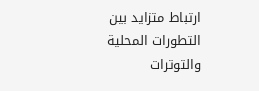ارتباط متزايد بين التطورات المحلية والتوترات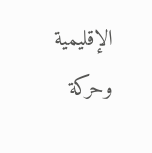الإقليمية وحركة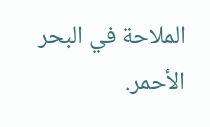الملاحة في البحر الأحمر.